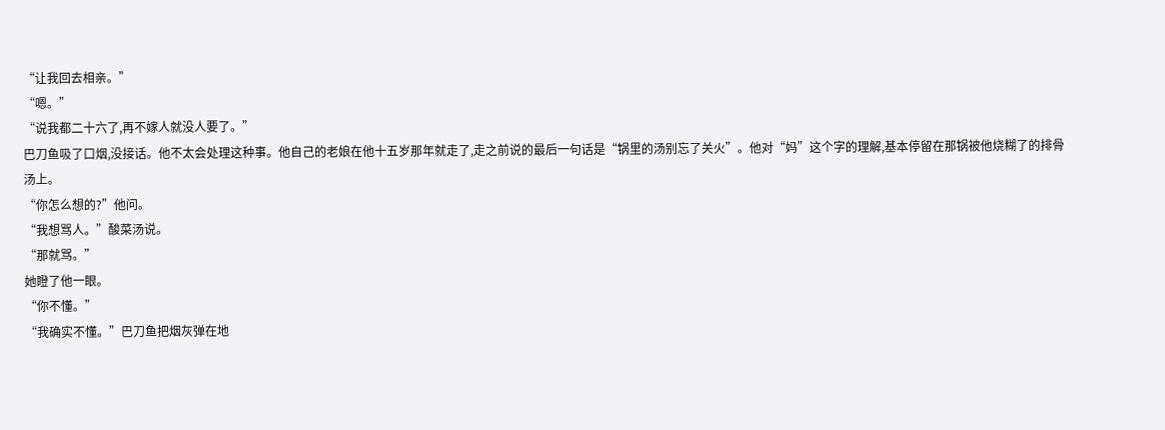“让我回去相亲。”
“嗯。”
“说我都二十六了,再不嫁人就没人要了。”
巴刀鱼吸了口烟,没接话。他不太会处理这种事。他自己的老娘在他十五岁那年就走了,走之前说的最后一句话是“锅里的汤别忘了关火”。他对“妈”这个字的理解,基本停留在那锅被他烧糊了的排骨汤上。
“你怎么想的?”他问。
“我想骂人。”酸菜汤说。
“那就骂。”
她瞪了他一眼。
“你不懂。”
“我确实不懂。”巴刀鱼把烟灰弹在地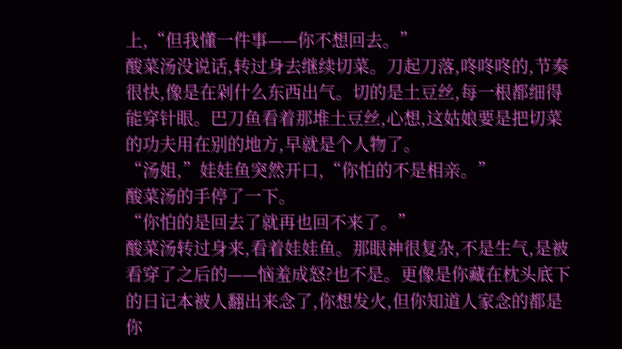上,“但我懂一件事——你不想回去。”
酸菜汤没说话,转过身去继续切菜。刀起刀落,咚咚咚的,节奏很快,像是在剁什么东西出气。切的是土豆丝,每一根都细得能穿针眼。巴刀鱼看着那堆土豆丝,心想,这姑娘要是把切菜的功夫用在别的地方,早就是个人物了。
“汤姐,”娃娃鱼突然开口,“你怕的不是相亲。”
酸菜汤的手停了一下。
“你怕的是回去了就再也回不来了。”
酸菜汤转过身来,看着娃娃鱼。那眼神很复杂,不是生气,是被看穿了之后的——恼羞成怒?也不是。更像是你藏在枕头底下的日记本被人翻出来念了,你想发火,但你知道人家念的都是你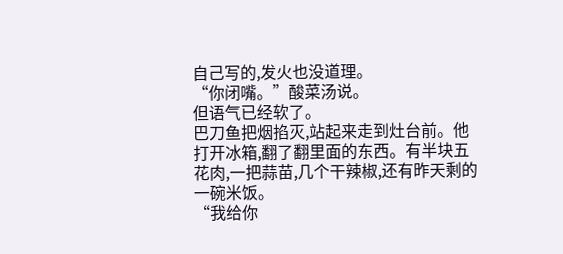自己写的,发火也没道理。
“你闭嘴。”酸菜汤说。
但语气已经软了。
巴刀鱼把烟掐灭,站起来走到灶台前。他打开冰箱,翻了翻里面的东西。有半块五花肉,一把蒜苗,几个干辣椒,还有昨天剩的一碗米饭。
“我给你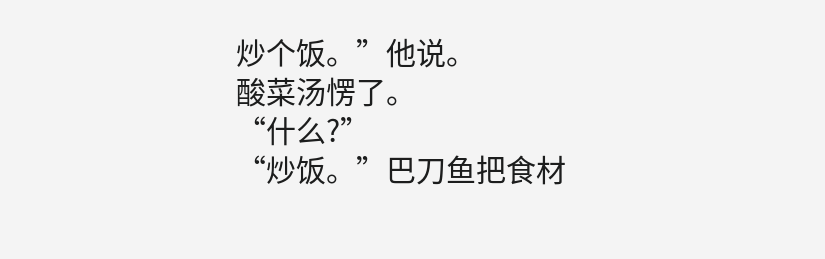炒个饭。”他说。
酸菜汤愣了。
“什么?”
“炒饭。”巴刀鱼把食材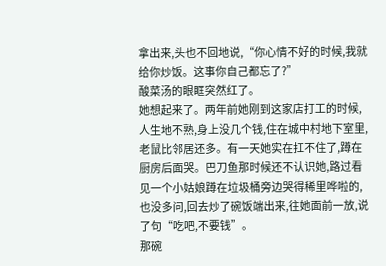拿出来,头也不回地说,“你心情不好的时候,我就给你炒饭。这事你自己都忘了?”
酸菜汤的眼眶突然红了。
她想起来了。两年前她刚到这家店打工的时候,人生地不熟,身上没几个钱,住在城中村地下室里,老鼠比邻居还多。有一天她实在扛不住了,蹲在厨房后面哭。巴刀鱼那时候还不认识她,路过看见一个小姑娘蹲在垃圾桶旁边哭得稀里哗啦的,也没多问,回去炒了碗饭端出来,往她面前一放,说了句“吃吧,不要钱”。
那碗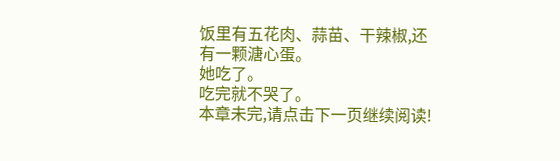饭里有五花肉、蒜苗、干辣椒,还有一颗溏心蛋。
她吃了。
吃完就不哭了。
本章未完,请点击下一页继续阅读!